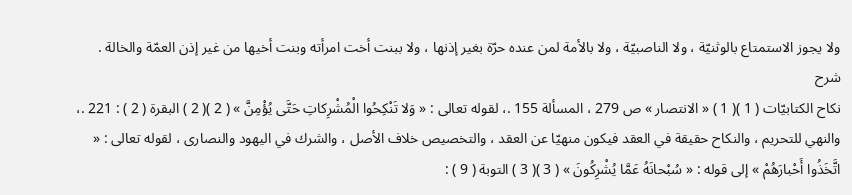ولا يجوز الاستمتاع بالوثنيّة ، ولا الناصبيّة ، ولا بالأمة لمن عنده حرّة بغير إذنها ، ولا ببنت أخت امرأته وبنت أخيها من غير إذن العمّة والخالة .
شرح
نكاح الكتابيّات ( 1 )( 1 ) « الانتصار » ص 279 ، المسألة 155 .، لقوله تعالى : « وَلا تَنْكِحُوا الْمُشْرِكاتِ حَتَّى يُؤْمِنَّ » ( 2 )( 2 ) البقرة ( 2 ) : 221 .، والنهي للتحريم ، والنكاح حقيقة في العقد فيكون منهيّا عن العقد ، والتخصيص خلاف الأصل ، والشرك في اليهود والنصارى ، لقوله تعالى : « اتَّخَذُوا أَحْبارَهُمْ » إلى قوله : « سُبْحانَهُ عَمَّا يُشْرِكُونَ » ( 3 )( 3 ) التوبة ( 9 ) :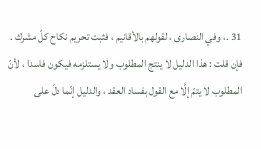31 .، وفي النصارى ، لقولهم بالأقانيم ، فثبت تحريم نكاح كلّ مشرك .
فإن قلت : هذا الدليل لا ينتج المطلوب ولا يستلزمه فيكون فاسدا ، لأنّ المطلوب لا يتمّ إلَّا مع القول بفساد العقد ، والدليل إنّما دلّ على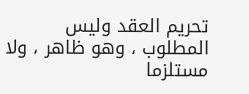تحريم العقد وليس المطلوب ، وهو ظاهر ، ولا مستلزما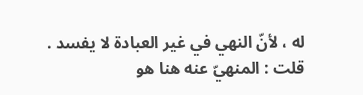له ، لأنّ النهي في غير العبادة لا يفسد .
قلت : المنهيّ عنه هنا هو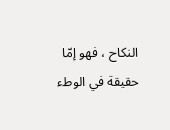النكاح ، فهو إمّا حقيقة في الوطء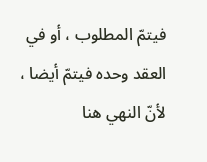فيتمّ المطلوب ، أو في العقد وحده فيتمّ أيضا ، لأنّ النهي هنا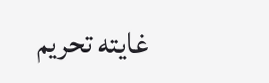غايته تحريم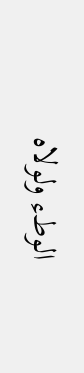الوطء ولولاه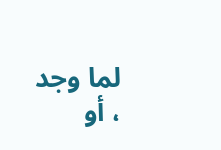لما وجد ، أو